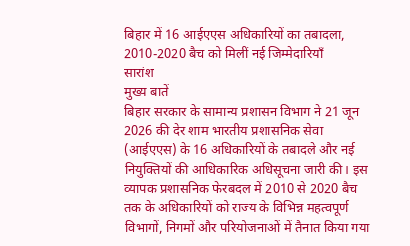बिहार में 16 आईएएस अधिकारियों का तबादला, 2010-2020 बैच को मिलीं नई जिम्मेदारियाँ
सारांश
मुख्य बातें
बिहार सरकार के सामान्य प्रशासन विभाग ने 21 जून 2026 की देर शाम भारतीय प्रशासनिक सेवा (आईएएस) के 16 अधिकारियों के तबादले और नई नियुक्तियों की आधिकारिक अधिसूचना जारी की। इस व्यापक प्रशासनिक फेरबदल में 2010 से 2020 बैच तक के अधिकारियों को राज्य के विभिन्न महत्वपूर्ण विभागों, निगमों और परियोजनाओं में तैनात किया गया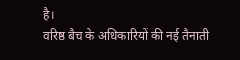है।
वरिष्ठ बैच के अधिकारियों की नई तैनाती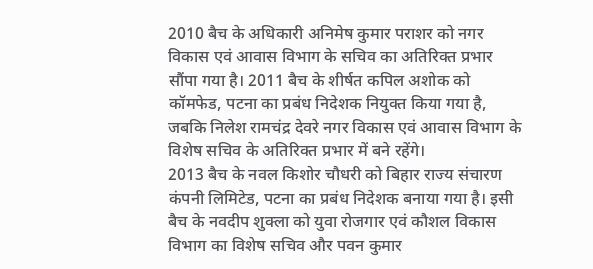2010 बैच के अधिकारी अनिमेष कुमार पराशर को नगर विकास एवं आवास विभाग के सचिव का अतिरिक्त प्रभार सौंपा गया है। 2011 बैच के शीर्षत कपिल अशोक को कॉमफेड, पटना का प्रबंध निदेशक नियुक्त किया गया है, जबकि निलेश रामचंद्र देवरे नगर विकास एवं आवास विभाग के विशेष सचिव के अतिरिक्त प्रभार में बने रहेंगे।
2013 बैच के नवल किशोर चौधरी को बिहार राज्य संचारण कंपनी लिमिटेड, पटना का प्रबंध निदेशक बनाया गया है। इसी बैच के नवदीप शुक्ला को युवा रोजगार एवं कौशल विकास विभाग का विशेष सचिव और पवन कुमार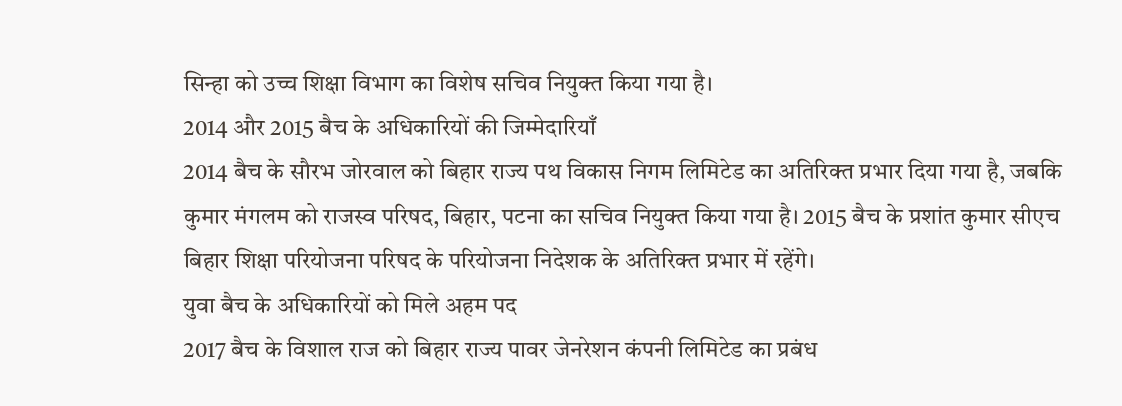सिन्हा को उच्च शिक्षा विभाग का विशेष सचिव नियुक्त किया गया है।
2014 और 2015 बैच के अधिकारियों की जिम्मेदारियाँ
2014 बैच के सौरभ जोरवाल को बिहार राज्य पथ विकास निगम लिमिटेड का अतिरिक्त प्रभार दिया गया है, जबकि कुमार मंगलम को राजस्व परिषद, बिहार, पटना का सचिव नियुक्त किया गया है। 2015 बैच के प्रशांत कुमार सीएच बिहार शिक्षा परियोजना परिषद के परियोजना निदेशक के अतिरिक्त प्रभार में रहेंगे।
युवा बैच के अधिकारियों को मिले अहम पद
2017 बैच के विशाल राज को बिहार राज्य पावर जेनरेशन कंपनी लिमिटेड का प्रबंध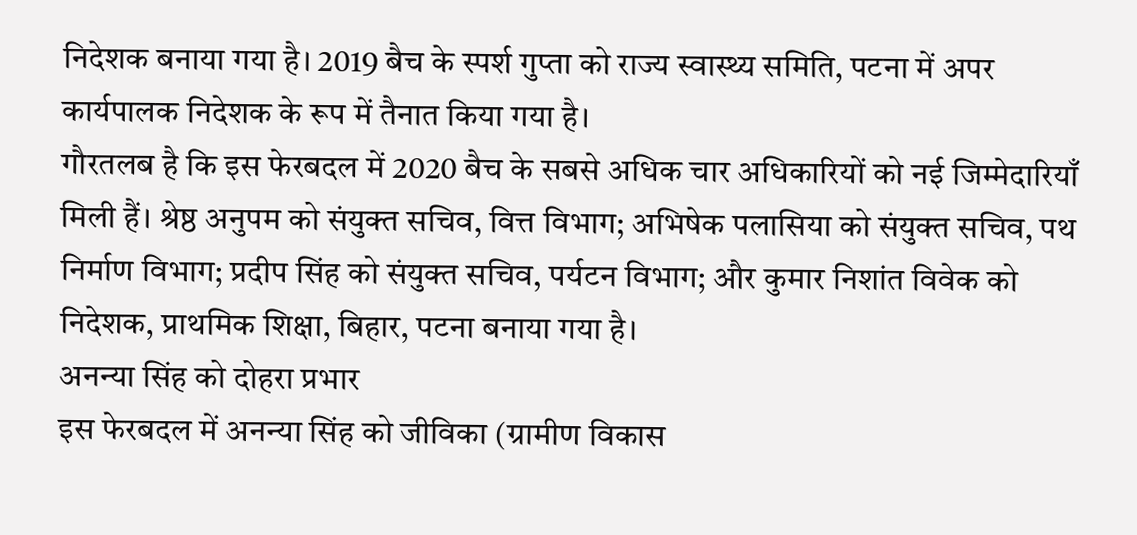निदेशक बनाया गया है। 2019 बैच के स्पर्श गुप्ता को राज्य स्वास्थ्य समिति, पटना में अपर कार्यपालक निदेशक के रूप में तैनात किया गया है।
गौरतलब है कि इस फेरबदल में 2020 बैच के सबसे अधिक चार अधिकारियों को नई जिम्मेदारियाँ मिली हैं। श्रेष्ठ अनुपम को संयुक्त सचिव, वित्त विभाग; अभिषेक पलासिया को संयुक्त सचिव, पथ निर्माण विभाग; प्रदीप सिंह को संयुक्त सचिव, पर्यटन विभाग; और कुमार निशांत विवेक को निदेशक, प्राथमिक शिक्षा, बिहार, पटना बनाया गया है।
अनन्या सिंह को दोहरा प्रभार
इस फेरबदल में अनन्या सिंह को जीविका (ग्रामीण विकास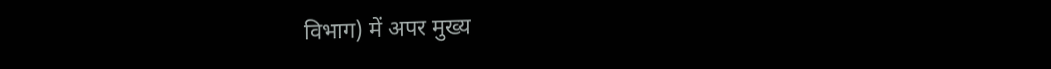विभाग) में अपर मुख्य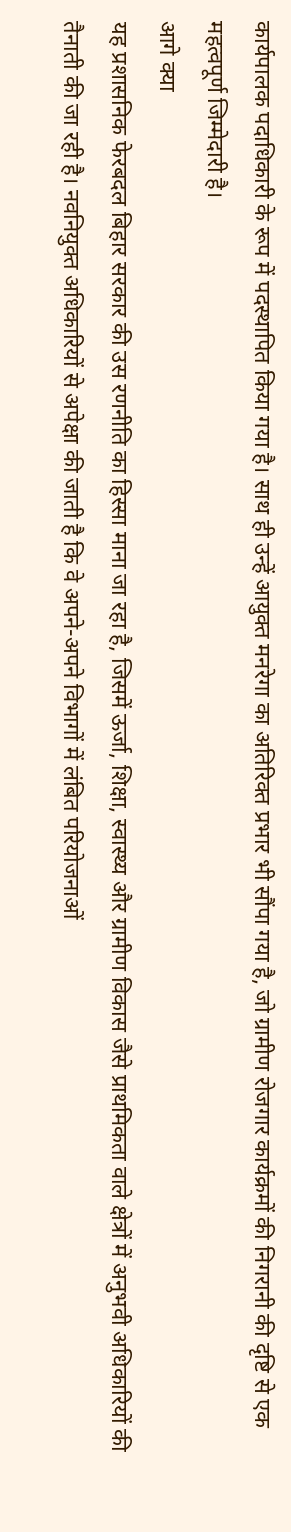कार्यपालक पदाधिकारी के रूप में पदस्थापित किया गया है। साथ ही उन्हें आयुक्त मनरेगा का अतिरिक्त प्रभार भी सौंपा गया है, जो ग्रामीण रोजगार कार्यक्रमों की निगरानी की दृष्टि से एक महत्वपूर्ण जिम्मेदारी है।
आगे क्या
यह प्रशासनिक फेरबदल बिहार सरकार की उस रणनीति का हिस्सा माना जा रहा है, जिसमें ऊर्जा, शिक्षा, स्वास्थ्य और ग्रामीण विकास जैसे प्राथमिकता वाले क्षेत्रों में अनुभवी अधिकारियों की तैनाती की जा रही है। नवनियुक्त अधिकारियों से अपेक्षा की जाती है कि वे अपने-अपने विभागों में लंबित परियोजनाओं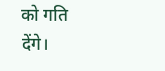को गति देंगे।